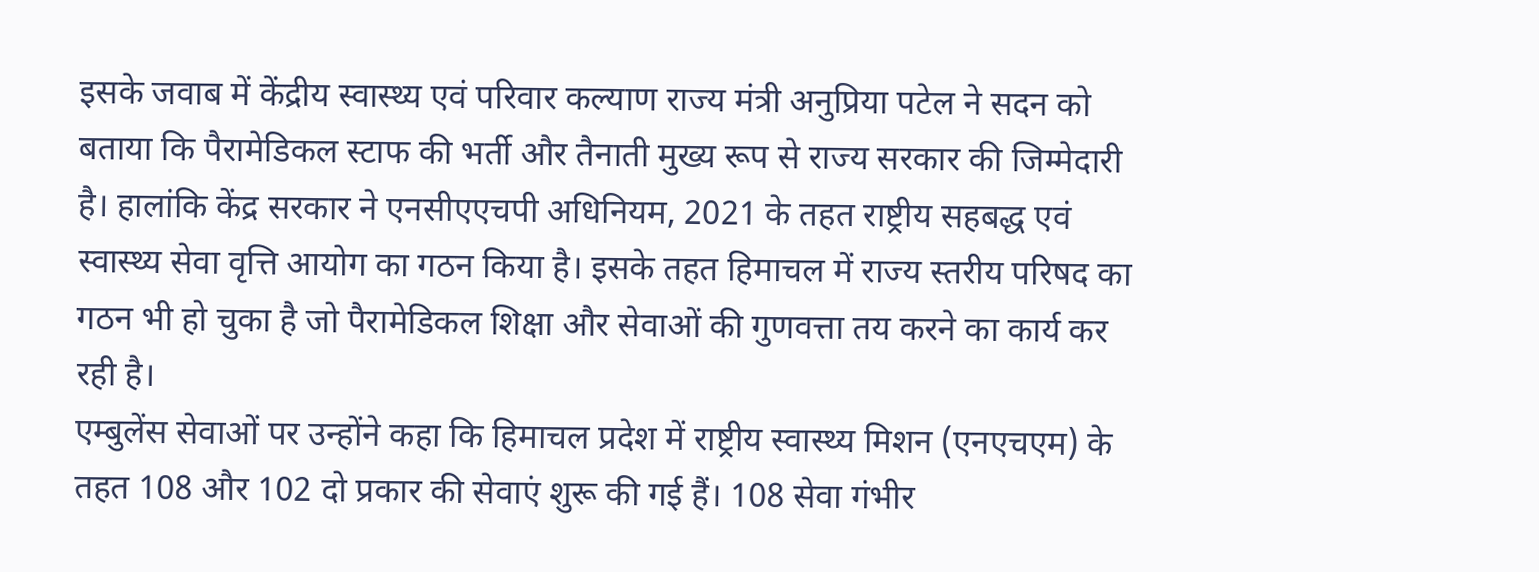इसके जवाब में केंद्रीय स्वास्थ्य एवं परिवार कल्याण राज्य मंत्री अनुप्रिया पटेल ने सदन को बताया कि पैरामेडिकल स्टाफ की भर्ती और तैनाती मुख्य रूप से राज्य सरकार की जिम्मेदारी है। हालांकि केंद्र सरकार ने एनसीएएचपी अधिनियम, 2021 के तहत राष्ट्रीय सहबद्ध एवं स्वास्थ्य सेवा वृत्ति आयोग का गठन किया है। इसके तहत हिमाचल में राज्य स्तरीय परिषद का गठन भी हो चुका है जो पैरामेडिकल शिक्षा और सेवाओं की गुणवत्ता तय करने का कार्य कर रही है।
एम्बुलेंस सेवाओं पर उन्होंने कहा कि हिमाचल प्रदेश में राष्ट्रीय स्वास्थ्य मिशन (एनएचएम) के तहत 108 और 102 दो प्रकार की सेवाएं शुरू की गई हैं। 108 सेवा गंभीर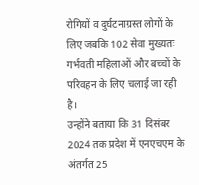रोगियों व दुर्घटनाग्रस्त लोगों के लिए जबकि 102 सेवा मुख्यतः गर्भवती महिलाओं और बच्चों के परिवहन के लिए चलाई जा रही है।
उन्होंने बताया कि 31 दिसंबर 2024 तक प्रदेश में एनएचएम के अंतर्गत 25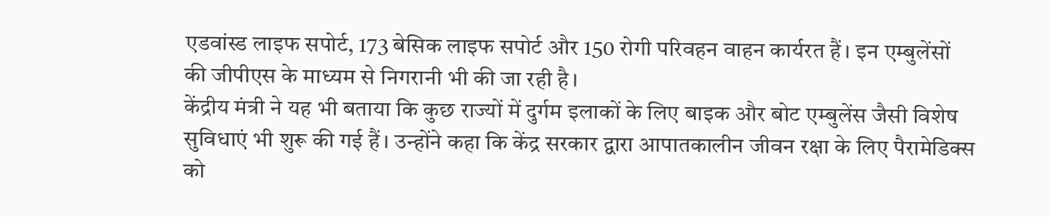एडवांस्ड लाइफ सपोर्ट, 173 बेसिक लाइफ सपोर्ट और 150 रोगी परिवहन वाहन कार्यरत हैं। इन एम्बुलेंसों की जीपीएस के माध्यम से निगरानी भी की जा रही है।
केंद्रीय मंत्री ने यह भी बताया कि कुछ राज्यों में दुर्गम इलाकों के लिए बाइक और बोट एम्बुलेंस जैसी विशेष सुविधाएं भी शुरू की गई हैं। उन्होंने कहा कि केंद्र सरकार द्वारा आपातकालीन जीवन रक्षा के लिए पैरामेडिक्स को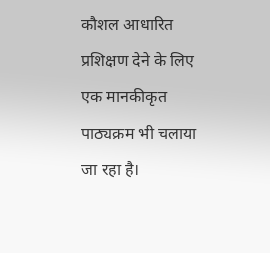कौशल आधारित प्रशिक्षण देने के लिए एक मानकीकृत पाठ्यक्रम भी चलाया जा रहा है।